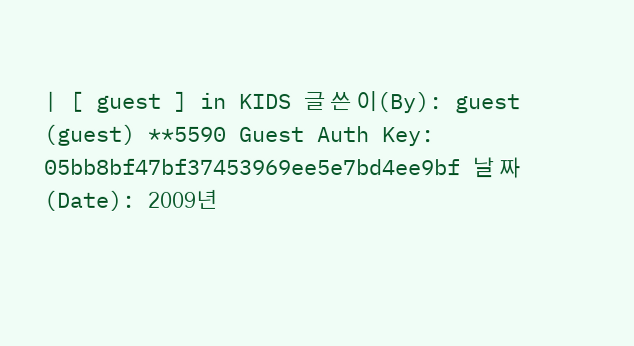| [ guest ] in KIDS 글 쓴 이(By): guest (guest) **5590 Guest Auth Key: 05bb8bf47bf37453969ee5e7bd4ee9bf 날 짜 (Date): 2009년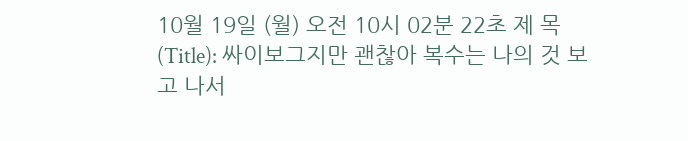10월 19일 (월) 오전 10시 02분 22초 제 목(Title): 싸이보그지만 괜찮아 복수는 나의 것 보고 나서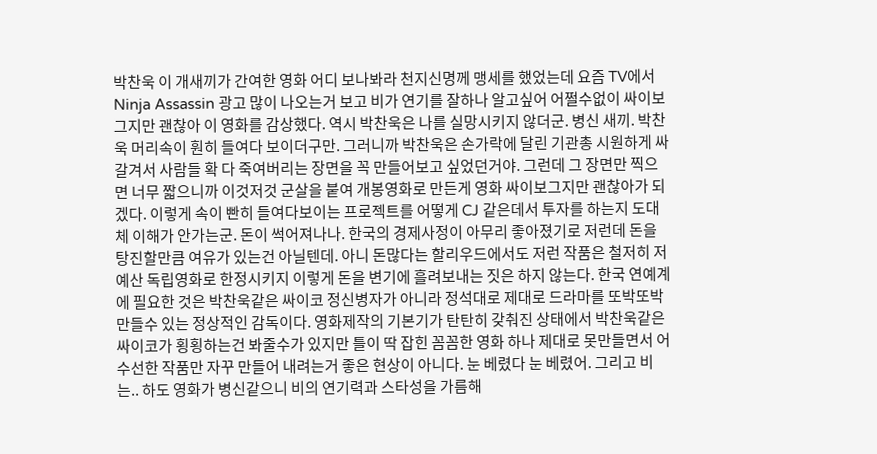박찬욱 이 개새끼가 간여한 영화 어디 보나봐라 천지신명께 맹세를 했었는데 요즘 TV에서 Ninja Assassin 광고 많이 나오는거 보고 비가 연기를 잘하나 알고싶어 어쩔수없이 싸이보그지만 괜찮아 이 영화를 감상했다. 역시 박찬욱은 나를 실망시키지 않더군. 병신 새끼. 박찬욱 머리속이 훤히 들여다 보이더구만. 그러니까 박찬욱은 손가락에 달린 기관총 시원하게 싸갈겨서 사람들 확 다 죽여버리는 장면을 꼭 만들어보고 싶었던거야. 그런데 그 장면만 찍으면 너무 짧으니까 이것저것 군살을 붙여 개봉영화로 만든게 영화 싸이보그지만 괜찮아가 되겠다. 이렇게 속이 빤히 들여다보이는 프로젝트를 어떻게 CJ 같은데서 투자를 하는지 도대체 이해가 안가는군. 돈이 썩어져나나. 한국의 경제사정이 아무리 좋아졌기로 저런데 돈을 탕진할만큼 여유가 있는건 아닐텐데. 아니 돈많다는 할리우드에서도 저런 작품은 철저히 저예산 독립영화로 한정시키지 이렇게 돈을 변기에 흘려보내는 짓은 하지 않는다. 한국 연예계에 필요한 것은 박찬욱같은 싸이코 정신병자가 아니라 정석대로 제대로 드라마를 또박또박 만들수 있는 정상적인 감독이다. 영화제작의 기본기가 탄탄히 갖춰진 상태에서 박찬욱같은 싸이코가 횡횡하는건 봐줄수가 있지만 틀이 딱 잡힌 꼼꼼한 영화 하나 제대로 못만들면서 어수선한 작품만 자꾸 만들어 내려는거 좋은 현상이 아니다. 눈 베렸다 눈 베렸어. 그리고 비는.. 하도 영화가 병신같으니 비의 연기력과 스타성을 가름해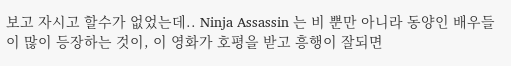보고 자시고 할수가 없었는데.. Ninja Assassin 는 비 뿐만 아니라 동양인 배우들이 많이 등장하는 것이, 이 영화가 호평을 받고 흥행이 잘되면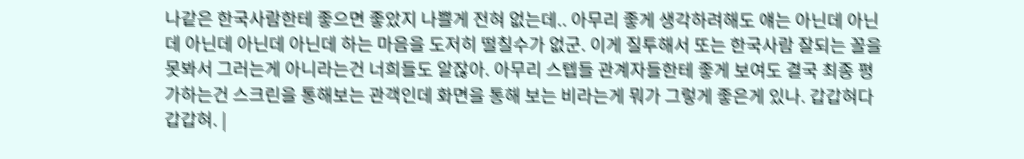나같은 한국사람한테 좋으면 좋았지 나쁠게 전혀 없는데.. 아무리 좋게 생각하려해도 얘는 아닌데 아닌데 아닌데 아닌데 아닌데 하는 마음을 도저히 떨칠수가 없군. 이게 질투해서 또는 한국사람 잘되는 꼴을 못봐서 그러는게 아니라는건 너희들도 알잖아. 아무리 스텝들 관계자들한테 좋게 보여도 결국 최종 평가하는건 스크린을 통해보는 관객인데 화면을 통해 보는 비라는게 뭐가 그렇게 좋은게 있나. 갑갑혀다 갑갑혀. |